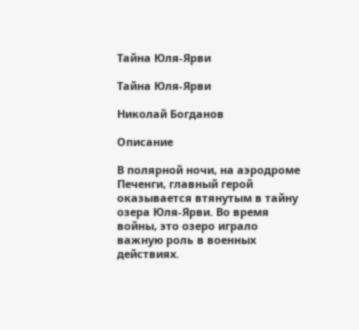Тайна Юля-Ярви

Тайна Юля-Ярви

Николай Богданов

Описание

В полярной ночи, на аэродроме Печенги, главный герой оказывается втянутым в тайну озера Юля-Ярви. Во время войны, это озеро играло важную роль в военных действиях.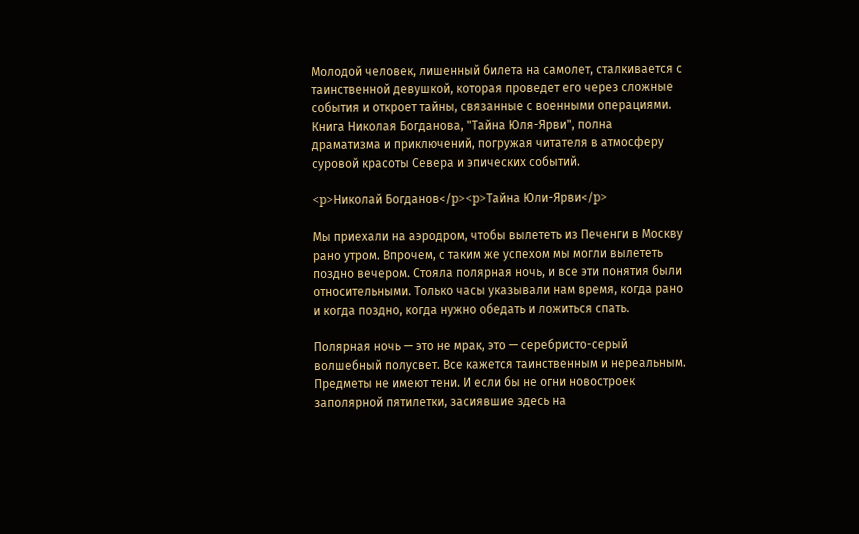Молодой человек, лишенный билета на самолет, сталкивается с таинственной девушкой, которая проведет его через сложные события и откроет тайны, связанные с военными операциями. Книга Николая Богданова, "Тайна Юля-Ярви", полна драматизма и приключений, погружая читателя в атмосферу суровой красоты Севера и эпических событий.

<p>Николай Богданов</p><p>Тайна Юли-Ярви</p>

Мы приехали на аэродром, чтобы вылететь из Печенги в Москву рано утром. Впрочем, с таким же успехом мы могли вылететь поздно вечером. Стояла полярная ночь, и все эти понятия были относительными. Только часы указывали нам время, когда рано и когда поздно, когда нужно обедать и ложиться спать.

Полярная ночь — это не мрак, это — серебристо-серый волшебный полусвет. Все кажется таинственным и нереальным. Предметы не имеют тени. И если бы не огни новостроек заполярной пятилетки, засиявшие здесь на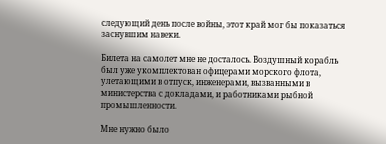следующий день после войны, этот край мог бы показаться заснувшим навеки.

Билета на самолет мне не досталось. Воздушный корабль был уже укомплектован офицерами морского флота, улетающими в отпуск, инженерами, вызванными в министерства с докладами, и работниками рыбной промышленности.

Мне нужно было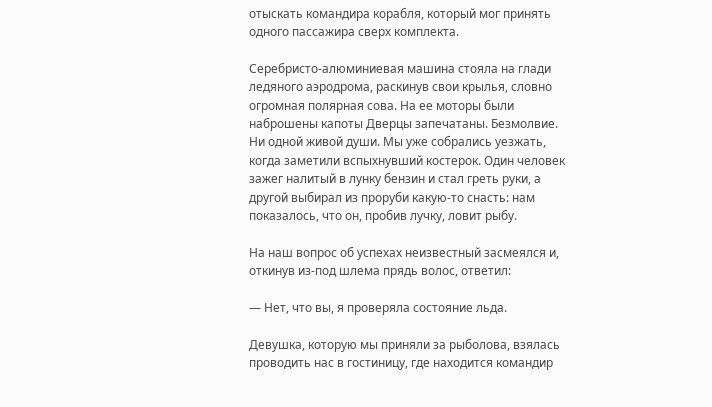отыскать командира корабля, который мог принять одного пассажира сверх комплекта.

Серебристо-алюминиевая машина стояла на глади ледяного аэродрома, раскинув свои крылья, словно огромная полярная сова. На ее моторы были наброшены капоты Дверцы запечатаны. Безмолвие. Ни одной живой души. Мы уже собрались уезжать, когда заметили вспыхнувший костерок. Один человек зажег налитый в лунку бензин и стал греть руки, а другой выбирал из проруби какую-то снасть: нам показалось, что он, пробив лучку, ловит рыбу.

На наш вопрос об успехах неизвестный засмеялся и, откинув из-под шлема прядь волос, ответил:

— Нет, что вы, я проверяла состояние льда.

Девушка, которую мы приняли за рыболова, взялась проводить нас в гостиницу, где находится командир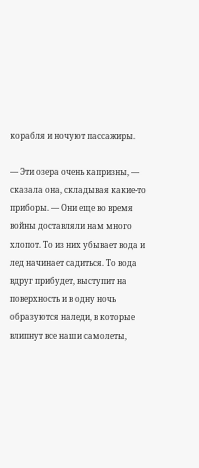корабля и ночуют пассажиры.

— Эти озера очень капризны, — сказала она, складывая какие-то приборы. — Они еще во время войны доставляли нам много хлопот. То из них убывает вода и лед начинает садиться. То вода вдруг прибудет, выступит на поверхность и в одну ночь образуются наледи, в которые влипнут все наши самолеты,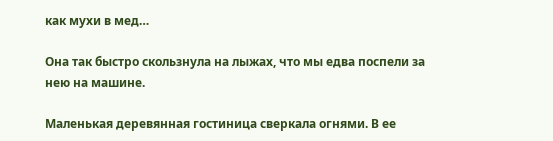как мухи в мед…

Она так быстро скользнула на лыжах, что мы едва поспели за нею на машине.

Маленькая деревянная гостиница сверкала огнями. В ее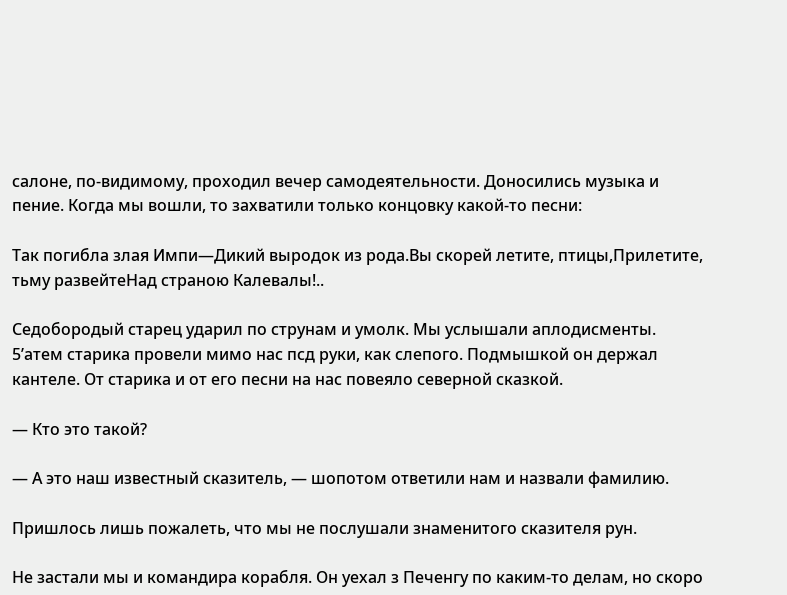салоне, по-видимому, проходил вечер самодеятельности. Доносились музыка и пение. Когда мы вошли, то захватили только концовку какой-то песни:

Так погибла злая Импи—Дикий выродок из рода.Вы скорей летите, птицы,Прилетите, тьму развейтеНад страною Калевалы!..

Седобородый старец ударил по струнам и умолк. Мы услышали аплодисменты. 5’атем старика провели мимо нас псд руки, как слепого. Подмышкой он держал кантеле. От старика и от его песни на нас повеяло северной сказкой.

— Кто это такой?

— А это наш известный сказитель, — шопотом ответили нам и назвали фамилию.

Пришлось лишь пожалеть, что мы не послушали знаменитого сказителя рун.

Не застали мы и командира корабля. Он уехал з Печенгу по каким-то делам, но скоро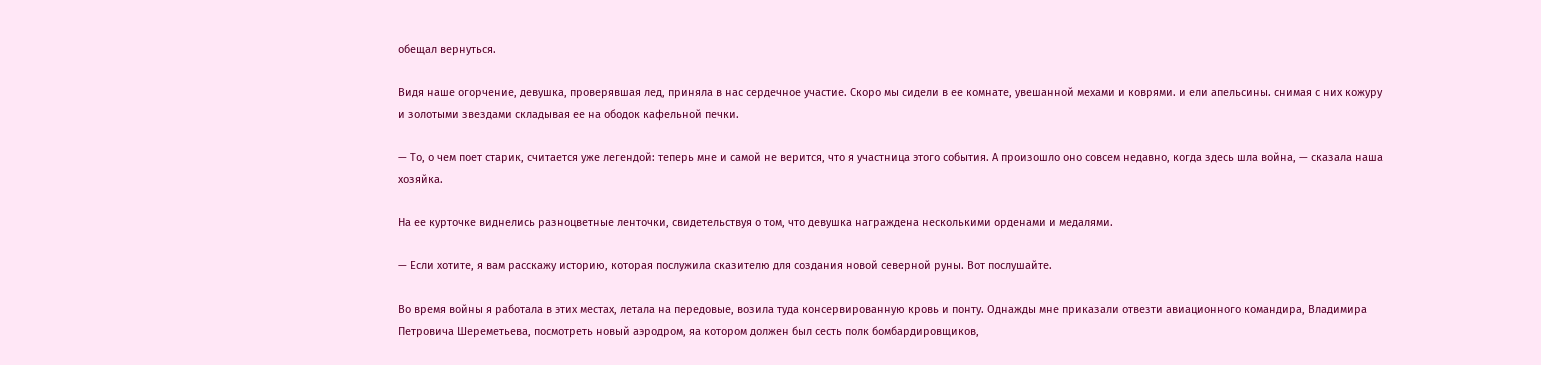обещал вернуться.

Видя наше огорчение, девушка, проверявшая лед, приняла в нас сердечное участие. Скоро мы сидели в ее комнате, увешанной мехами и коврями. и ели апельсины. снимая с них кожуру и золотыми звездами складывая ее на ободок кафельной печки.

— То, о чем поет старик, считается уже легендой: теперь мне и самой не верится, что я участница этого события. А произошло оно совсем недавно, когда здесь шла война, — сказала наша хозяйка.

На ее курточке виднелись разноцветные ленточки, свидетельствуя о том, что девушка награждена несколькими орденами и медалями.

— Если хотите, я вам расскажу историю, которая послужила сказителю для создания новой северной руны. Вот послушайте.

Во время войны я работала в этих местах, летала на передовые, возила туда консервированную кровь и понту. Однажды мне приказали отвезти авиационного командира, Владимира Петровича Шереметьева, посмотреть новый аэродром, яа котором должен был сесть полк бомбардировщиков,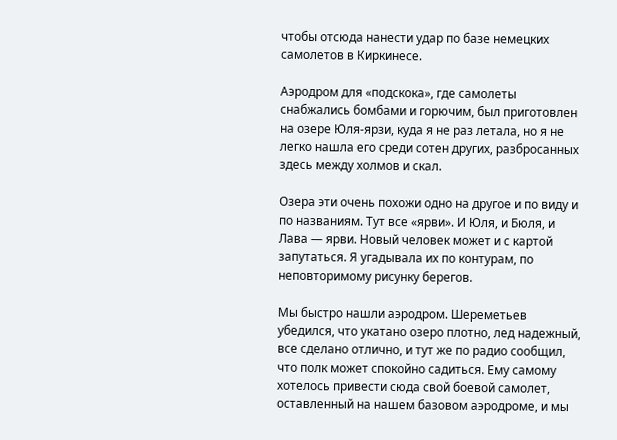чтобы отсюда нанести удар по базе немецких самолетов в Киркинесе.

Аэродром для «подскока», где самолеты снабжались бомбами и горючим, был приготовлен на озере Юля-ярзи, куда я не раз летала, но я не легко нашла его среди сотен других, разбросанных здесь между холмов и скал.

Озера эти очень похожи одно на другое и по виду и по названиям. Тут все «ярви». И Юля, и Бюля, и Лава — ярви. Новый человек может и с картой запутаться. Я угадывала их по контурам, по неповторимому рисунку берегов.

Мы быстро нашли аэродром. Шереметьев убедился, что укатано озеро плотно, лед надежный, все сделано отлично, и тут же по радио сообщил, что полк может спокойно садиться. Ему самому хотелось привести сюда свой боевой самолет, оставленный на нашем базовом аэродроме, и мы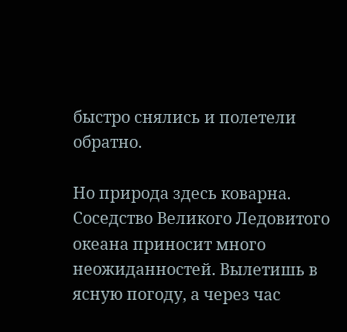быстро снялись и полетели обратно.

Но природа здесь коварна. Соседство Великого Ледовитого океана приносит много неожиданностей. Вылетишь в ясную погоду, а через час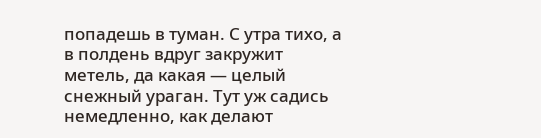попадешь в туман. С утра тихо, а в полдень вдруг закружит метель, да какая — целый снежный ураган. Тут уж садись немедленно, как делают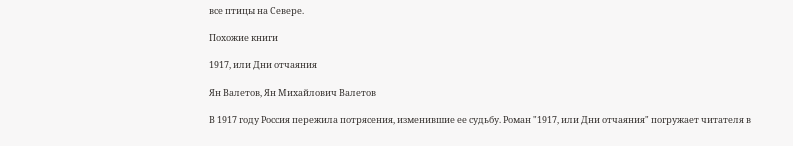все птицы на Севере.

Похожие книги

1917, или Дни отчаяния

Ян Валетов, Ян Михайлович Валетов

В 1917 году Россия пережила потрясения, изменившие ее судьбу. Роман "1917, или Дни отчаяния" погружает читателя в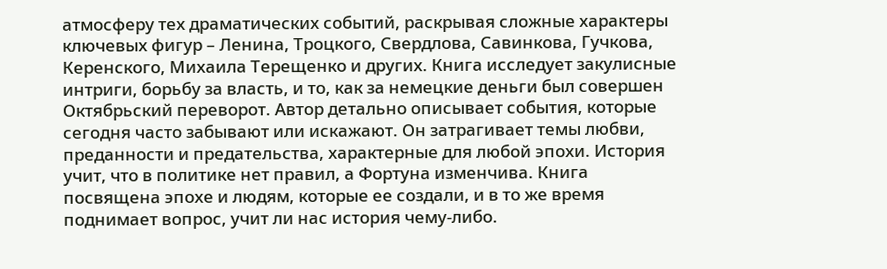атмосферу тех драматических событий, раскрывая сложные характеры ключевых фигур – Ленина, Троцкого, Свердлова, Савинкова, Гучкова, Керенского, Михаила Терещенко и других. Книга исследует закулисные интриги, борьбу за власть, и то, как за немецкие деньги был совершен Октябрьский переворот. Автор детально описывает события, которые сегодня часто забывают или искажают. Он затрагивает темы любви, преданности и предательства, характерные для любой эпохи. История учит, что в политике нет правил, а Фортуна изменчива. Книга посвящена эпохе и людям, которые ее создали, и в то же время поднимает вопрос, учит ли нас история чему-либо.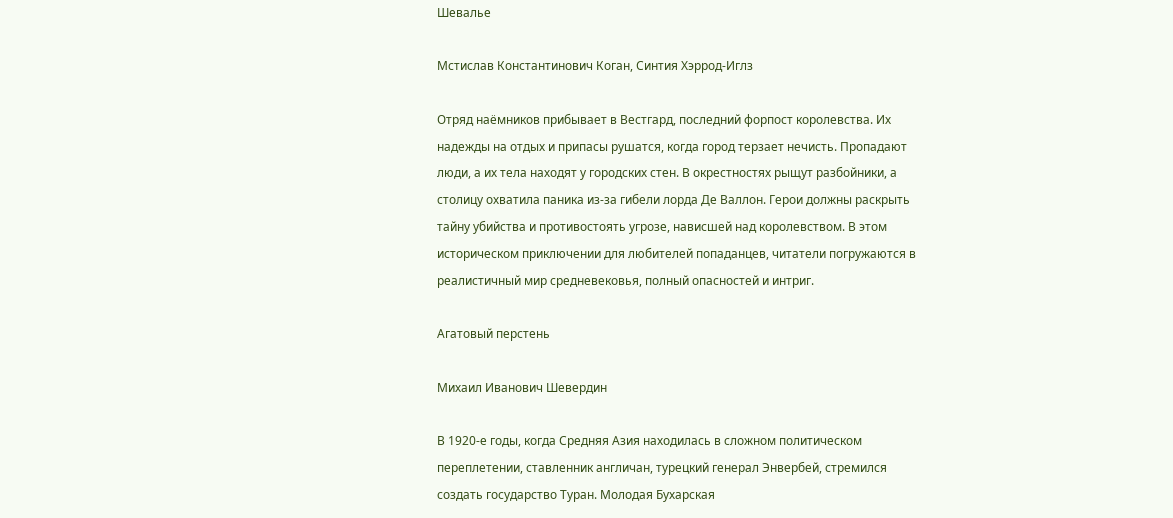Шевалье

Мстислав Константинович Коган, Синтия Хэррод-Иглз

Отряд наёмников прибывает в Вестгард, последний форпост королевства. Их надежды на отдых и припасы рушатся, когда город терзает нечисть. Пропадают люди, а их тела находят у городских стен. В окрестностях рыщут разбойники, а столицу охватила паника из-за гибели лорда Де Валлон. Герои должны раскрыть тайну убийства и противостоять угрозе, нависшей над королевством. В этом историческом приключении для любителей попаданцев, читатели погружаются в реалистичный мир средневековья, полный опасностей и интриг.

Агатовый перстень

Михаил Иванович Шевердин

В 1920-е годы, когда Средняя Азия находилась в сложном политическом переплетении, ставленник англичан, турецкий генерал Энвербей, стремился создать государство Туран. Молодая Бухарская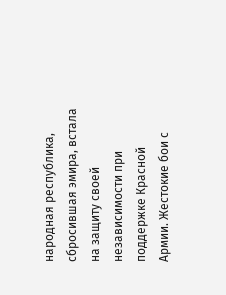народная республика, сбросившая эмира, встала на защиту своей независимости при поддержке Красной Армии. Жестокие бои с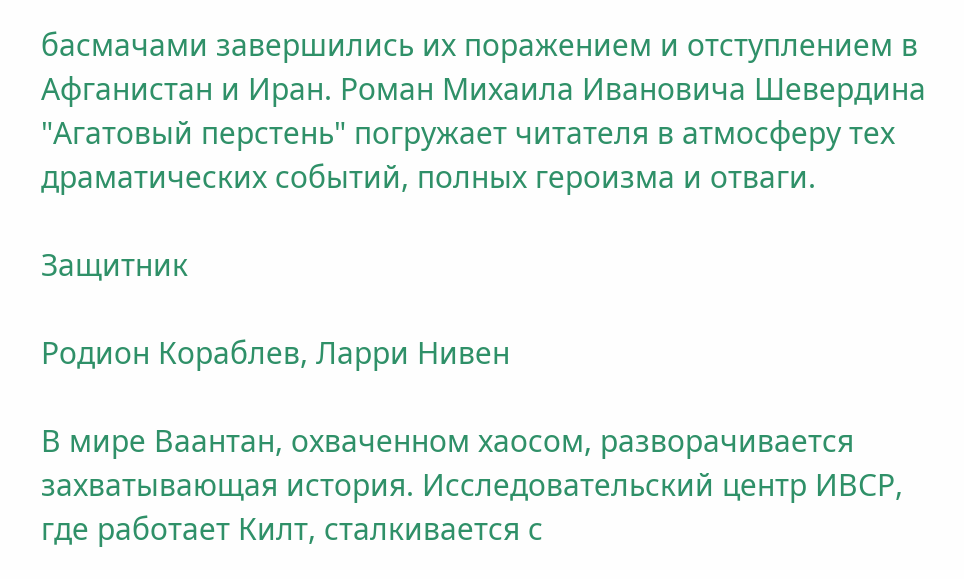басмачами завершились их поражением и отступлением в Афганистан и Иран. Роман Михаила Ивановича Шевердина "Агатовый перстень" погружает читателя в атмосферу тех драматических событий, полных героизма и отваги.

Защитник

Родион Кораблев, Ларри Нивен

В мире Ваантан, охваченном хаосом, разворачивается захватывающая история. Исследовательский центр ИВСР, где работает Килт, сталкивается с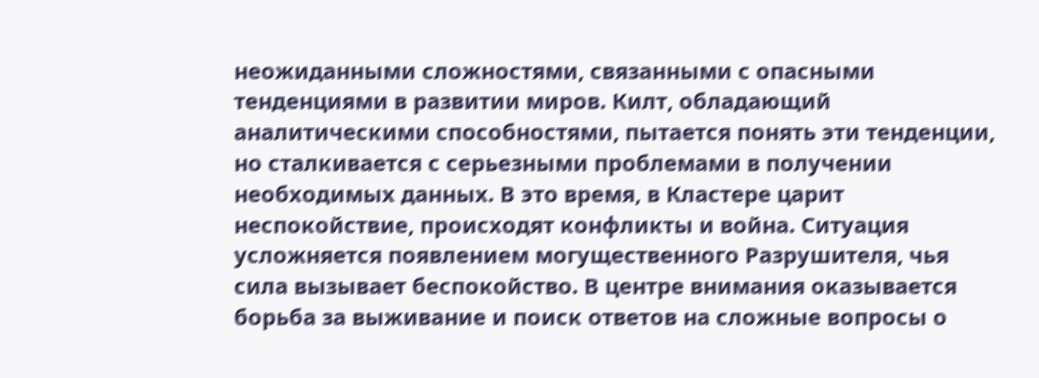неожиданными сложностями, связанными с опасными тенденциями в развитии миров. Килт, обладающий аналитическими способностями, пытается понять эти тенденции, но сталкивается с серьезными проблемами в получении необходимых данных. В это время, в Кластере царит неспокойствие, происходят конфликты и война. Ситуация усложняется появлением могущественного Разрушителя, чья сила вызывает беспокойство. В центре внимания оказывается борьба за выживание и поиск ответов на сложные вопросы о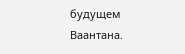будущем Ваантана.